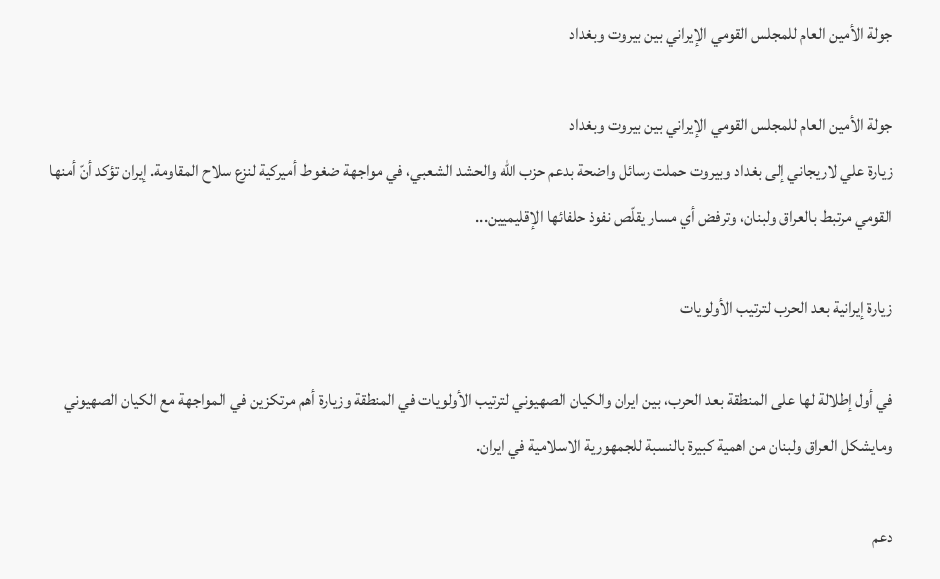جولة الأمين العام للمجلس القومي الإيراني بين بيروت وبغداد

جولة الأمين العام للمجلس القومي الإيراني بين بيروت وبغداد
زيارة علي لاريجاني إلى بغداد وبيروت حملت رسائل واضحة بدعم حزب الله والحشد الشعبي، في مواجهة ضغوط أميركية لنزع سلاح المقاومة. إيران تؤكد أنّ أمنها القومي مرتبط بالعراق ولبنان، وترفض أي مسار يقلّص نفوذ حلفائها الإقليميين...

زيارة إيرانية بعد الحرب لترتيب الأولويات

في أول إطلالة لها على المنطقة بعد الحرب، بين ايران والكيان الصهيوني لترتيب الأولويات في المنطقة وزيارة أهم مرتكزين في المواجهة مع الكيان الصهيوني ومايشكل العراق ولبنان من اهمية كبيرة بالنسبة للجمهورية الاسلامية في ايران.

دعم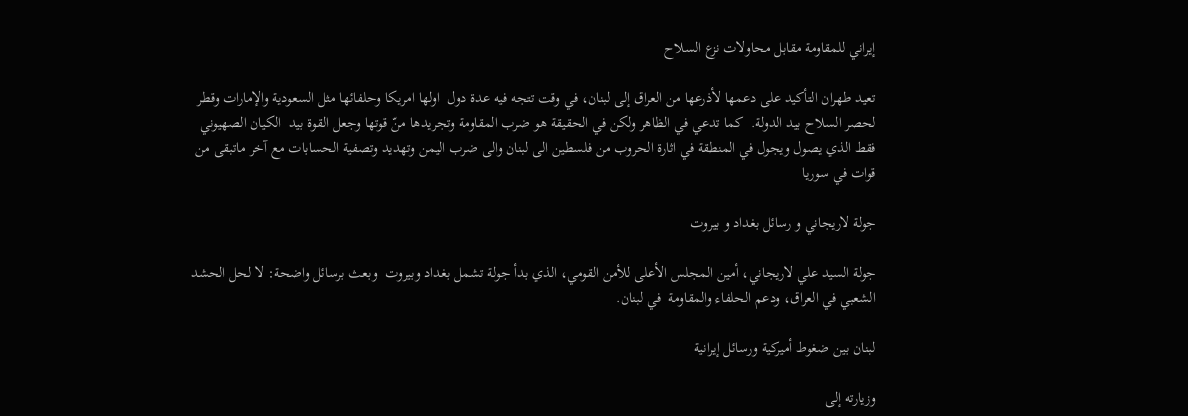إيراني للمقاومة مقابل محاولات نزع السلاح

تعيد طهران التأكيد على دعمها لأذرعها من العراق إلى لبنان، في وقت تتجه فيه عدة دول  اولها امريكا وحلفائها مثل السعودية والإمارات وقطر لحصر السلاح بيد الدولة.  كما تدعي في الظاهر ولكن في الحقيقة هو ضرب المقاومة وتجريدها منّ قوتها وجعل القوة بيد  الكيان الصهيوني فقط الذي يصول ويجول في المنطقة في اثارة الحروب من فلسطين الى لبنان والى ضرب اليمن وتهديد وتصفية الحسابات مع آخر ماتبقى من قوات في سوريا

جولة لاريجاني و رسائل بغداد و بيروت

جولة السيد علي لاريجاني، أمين المجلس الأعلى للأمن القومي، الذي بدأ جولة تشمل بغداد وبيروت  وبعث برسائل واضحة: لا لحل الحشد الشعبي في العراق، ودعم الحلفاء والمقاومة  في لبنان.

لبنان بين ضغوط أميركية ورسائل إيرانية

وزيارته إلى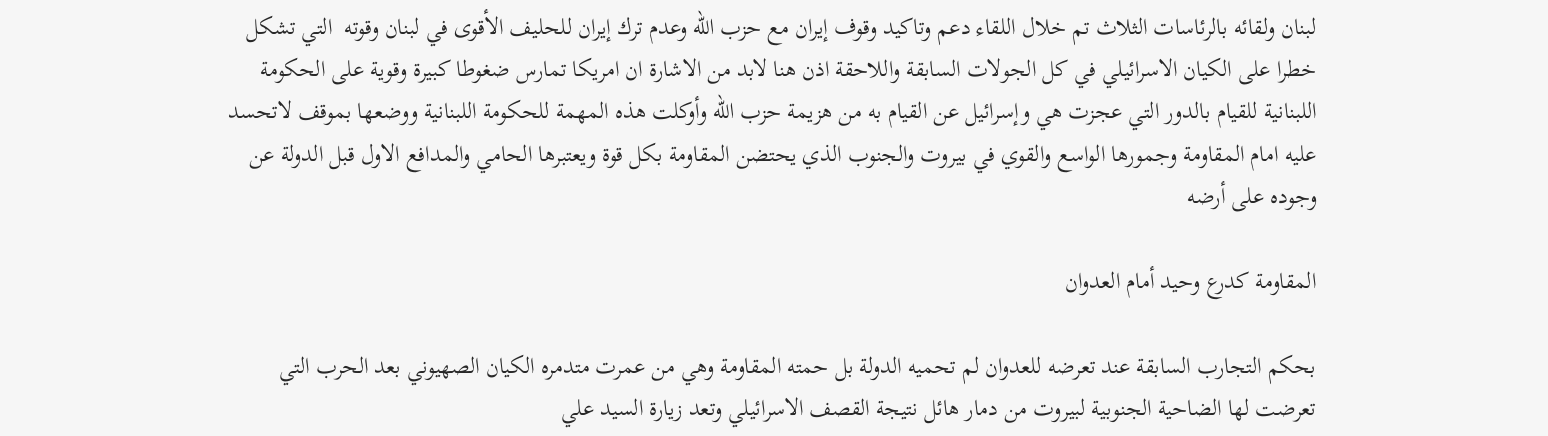لبنان ولقائه بالرئاسات الثلاث تم خلال اللقاء دعم وتاكيد وقوف إيران مع حزب الله وعدم ترك إيران للحليف الأقوى في لبنان وقوته  التي تشكل خطرا على الكيان الاسرائيلي في كل الجولات السابقة واللاحقة اذن هنا لابد من الاشارة ان امريكا تمارس ضغوطا كبيرة وقوية على الحكومة اللبنانية للقيام بالدور التي عجزت هي وإسرائيل عن القيام به من هزيمة حزب الله وأوكلت هذه المهمة للحكومة اللبنانية ووضعها بموقف لاتحسد عليه امام المقاومة وجمورها الواسع والقوي في بيروت والجنوب الذي يحتضن المقاومة بكل قوة ويعتبرها الحامي والمدافع الاول قبل الدولة عن وجوده على أرضه

المقاومة كدرع وحيد أمام العدوان

بحكم التجارب السابقة عند تعرضه للعدوان لم تحميه الدولة بل حمته المقاومة وهي من عمرت متدمره الكيان الصهيوني بعد الحرب التي تعرضت لها الضاحية الجنوبية لبيروت من دمار هائل نتيجة القصف الاسرائيلي وتعد زيارة السيد علي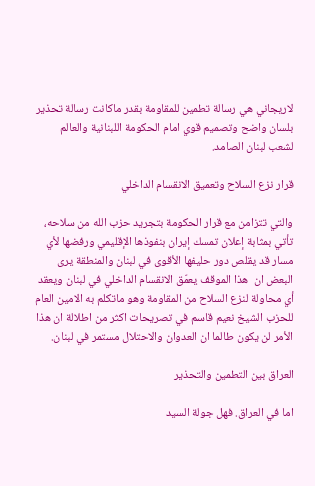لاريجاني هي رسالة تطمين للمقاومة بقدر ماكانت رسالة تحذير بلسان واضح وتصميم قوي امام الحكومة اللبنانية والعالم لشعب لبنان الصامد.

قرار نزع السلاح وتعميق الانقسام الداخلي

والتي تتزامن مع قرار الحكومة بتجريد حزب الله من سلاحه، تأتي بمثابة إعلان تمسك إيران بنفوذها الإقليمي ورفضها لأي مسار قد يقلص دور حليفها الأقوى في لبنان والمنطقة يرى البعض ان  هذا الموقف يعمّق الانقسام الداخلي في لبنان ويعقد أي محاولة لنزع السلاح من المقاومة وهو ماتكلم به الامين العام للحزب الشيخ نعيم قاسم في تصريحات اكثر من اطلالة ان هذا الأمر لن يكون طالما ان العدوان والاحتلال مستمر في لبنان.

العراق بين التطمين والتحذير

اما في العراق. فهل جولة السيد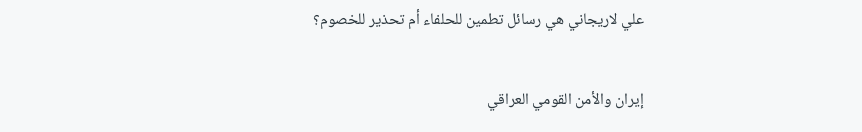علي لاريجاني هي رسائل تطمين للحلفاء أم تحذير للخصوم؟

إيران والأمن القومي العراقي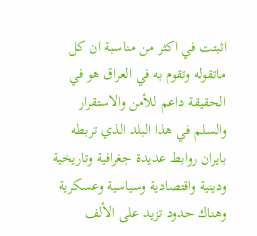اثبتت في اكثر من مناسبة ان كل ماتقوله وتقوم به في العراق هو في الحقيقة داعم للأمن والاستقرار والسلم في هذا البلد الذي تربطه بايران روابط عديدة جغرافية وتاريخية ودينية واقتصادية وسياسية وعسكرية وهناك حدود تزيد على الألف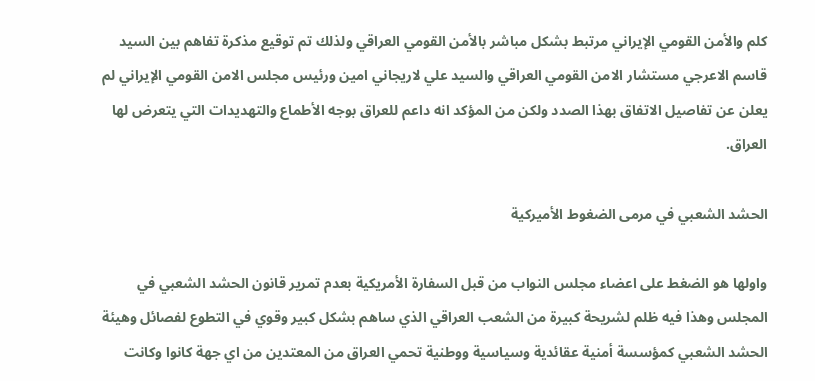كلم والأمن القومي الإيراني مرتبط بشكل مباشر بالأمن القومي العراقي ولذلك تم توقيع مذكرة تفاهم بين السيد قاسم الاعرجي مستشار الامن القومي العراقي والسيد علي لاريجاني امين ورئيس مجلس الامن القومي الإيراني لم يعلن عن تفاصيل الاتفاق بهذا الصدد ولكن من المؤكد انه داعم للعراق بوجه الأطماع والتهديدات التي يتعرض لها العراق.

الحشد الشعبي في مرمى الضغوط الأميركية

واولها هو الضغط على اعضاء مجلس النواب من قبل السفارة الأمريكية بعدم تمرير قانون الحشد الشعبي في المجلس وهذا فيه ظلم لشريحة كبيرة من الشعب العراقي الذي ساهم بشكل كبير وقوي في التطوع لفصائل وهيئة الحشد الشعبي كمؤسسة أمنية عقائدية وسياسية ووطنية تحمي العراق من المعتدين من اي جهة كانوا وكانت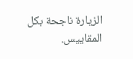الزيارة ناجحة بكل المقاييس.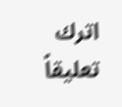اترك تعليقاً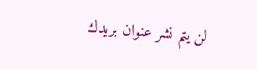لن يتم نشر عنوان بريدك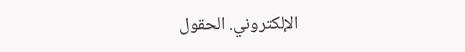الإلكتروني. الحقول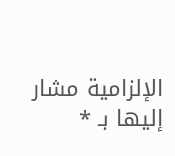الإلزامية مشار إليها بـ *